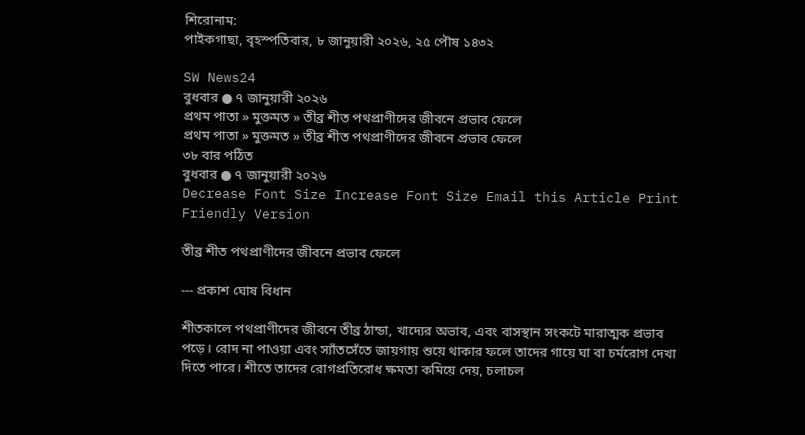শিরোনাম:
পাইকগাছা, বৃহস্পতিবার, ৮ জানুয়ারী ২০২৬, ২৫ পৌষ ১৪৩২

SW News24
বুধবার ● ৭ জানুয়ারী ২০২৬
প্রথম পাতা » মুক্তমত » তীব্র শীত পথপ্রাণীদের জীবনে প্রভাব ফেলে
প্রথম পাতা » মুক্তমত » তীব্র শীত পথপ্রাণীদের জীবনে প্রভাব ফেলে
৩৮ বার পঠিত
বুধবার ● ৭ জানুয়ারী ২০২৬
Decrease Font Size Increase Font Size Email this Article Print Friendly Version

তীব্র শীত পথপ্রাণীদের জীবনে প্রভাব ফেলে

--- প্রকাশ ঘোষ বিধান

শীতকালে পথপ্রাণীদের জীবনে তীব্র ঠান্ডা, খাদ্যের অভাব, এবং বাসস্থান সংকটে মারাত্মক প্রভাব পড়ে। রোদ না পাওয়া এবং স্যাঁতসেঁতে জায়গায় শুয়ে থাকার ফলে তাদের গায়ে ঘা বা চর্মরোগ দেখা দিতে পারে। শীতে তাদের রোগপ্রতিরোধ ক্ষমতা কমিয়ে দেয়, চলাচল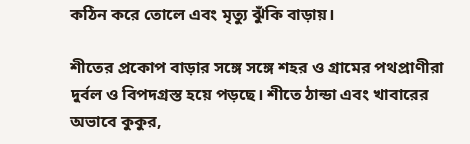কঠিন করে তোলে এবং মৃত্যু ঝুঁকি বাড়ায়।

শীতের প্রকোপ বাড়ার সঙ্গে সঙ্গে শহর ও গ্রামের পথপ্রাণীরা দুর্বল ও বিপদগ্রস্ত হয়ে পড়ছে। শীতে ঠান্ডা এবং খাবারের অভাবে কুকুর,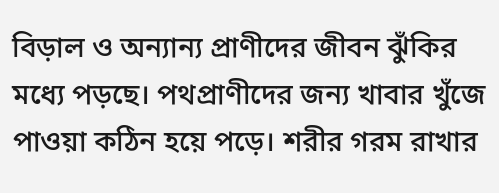বিড়াল ও অন্যান্য প্রাণীদের জীবন ঝুঁকির মধ্যে পড়ছে। পথপ্রাণীদের জন্য খাবার খুঁজে পাওয়া কঠিন হয়ে পড়ে। শরীর গরম রাখার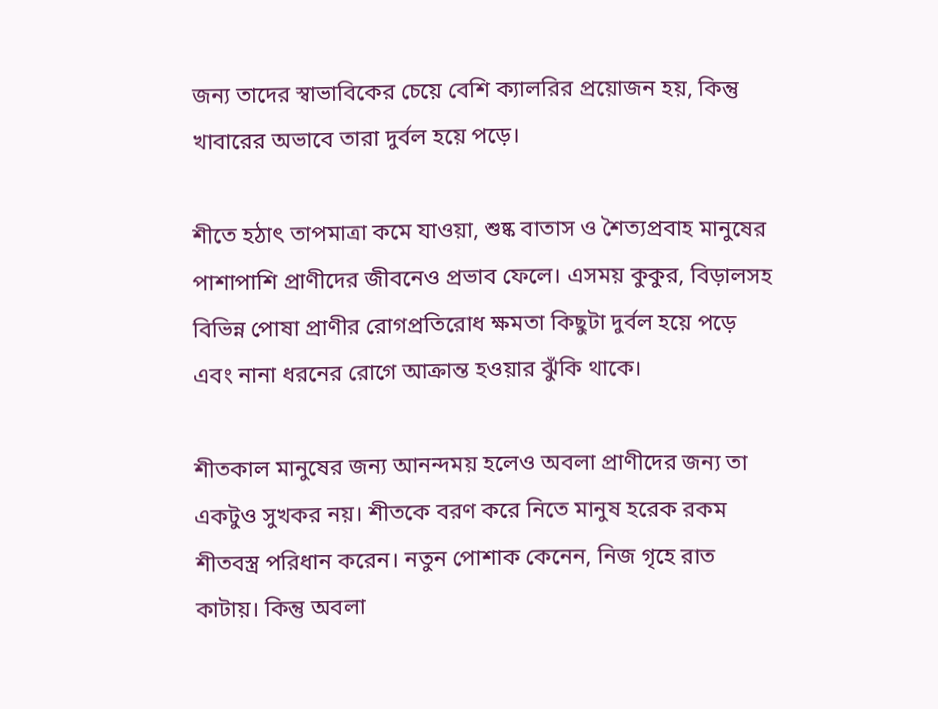জন্য তাদের স্বাভাবিকের চেয়ে বেশি ক্যালরির প্রয়োজন হয়, কিন্তু খাবারের অভাবে তারা দুর্বল হয়ে পড়ে।

শীতে হঠাৎ তাপমাত্রা কমে যাওয়া, শুষ্ক বাতাস ও শৈত্যপ্রবাহ মানুষের পাশাপাশি প্রাণীদের জীবনেও প্রভাব ফেলে। এসময় কুকুর, বিড়ালসহ বিভিন্ন পোষা প্রাণীর রোগপ্রতিরোধ ক্ষমতা কিছুটা দুর্বল হয়ে পড়ে এবং নানা ধরনের রোগে আক্রান্ত হওয়ার ঝুঁকি থাকে।

শীতকাল মানুষের জন্য আনন্দময় হলেও অবলা প্রাণীদের জন্য তা একটুও সুখকর নয়। শীতকে বরণ করে নিতে মানুষ হরেক রকম শীতবস্ত্র পরিধান করেন। নতুন পোশাক কেনেন, নিজ গৃহে রাত কাটায়। কিন্তু অবলা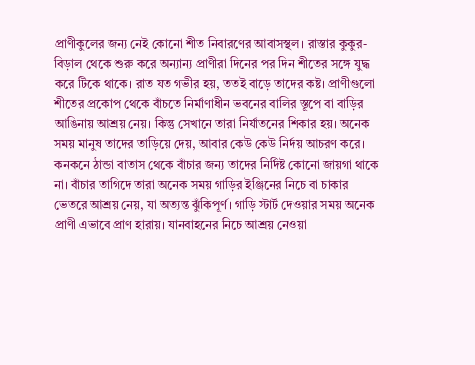প্রাণীকুলের জন্য নেই কোনো শীত নিবারণের আবাসস্থল। রাস্তার কুকুর-বিড়াল থেকে শুরু করে অন্যান্য প্রাণীরা দিনের পর দিন শীতের সঙ্গে যুদ্ধ করে টিকে থাকে। রাত যত গভীর হয়, ততই বাড়ে তাদের কষ্ট। প্রাণীগুলো শীতের প্রকোপ থেকে বাঁচতে নির্মাণাধীন ভবনের বালির স্তূপে বা বাড়ির আঙিনায় আশ্রয় নেয়। কিন্তু সেখানে তারা নির্যাতনের শিকার হয়। অনেক সময় মানুষ তাদের তাড়িয়ে দেয়, আবার কেউ কেউ নির্দয় আচরণ করে। কনকনে ঠান্ডা বাতাস থেকে বাঁচার জন্য তাদের নির্দিষ্ট কোনো জায়গা থাকে না। বাঁচার তাগিদে তারা অনেক সময় গাড়ির ইঞ্জিনের নিচে বা চাকার ভেতরে আশ্রয় নেয়, যা অত্যন্ত ঝুঁকিপূর্ণ। গাড়ি স্টার্ট দেওয়ার সময় অনেক প্রাণী এভাবে প্রাণ হারায়। যানবাহনের নিচে আশ্রয় নেওয়া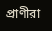প্রাণীরা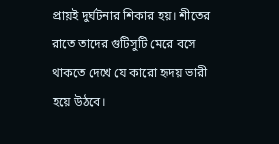প্রায়ই দুর্ঘটনার শিকার হয়। শীতের রাতে তাদের গুটিসুটি মেরে বসে থাকতে দেখে যে কারো হৃদয় ভারী হয়ে উঠবে।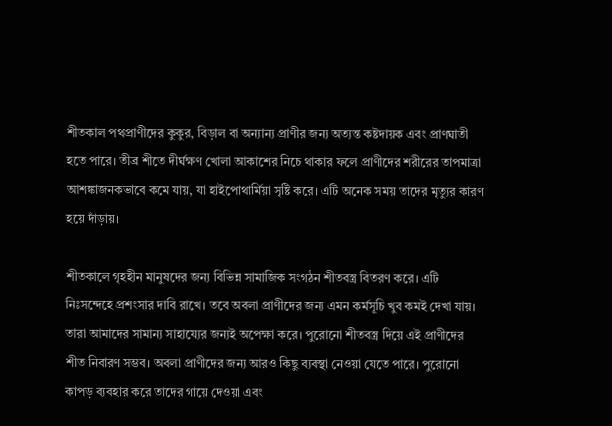শীতকাল পথপ্রাণীদের কুকুর, বিড়াল বা অন্যান্য প্রাণীর জন্য অত্যন্ত কষ্টদায়ক এবং প্রাণঘাতী হতে পারে। তীব্র শীতে দীর্ঘক্ষণ খোলা আকাশের নিচে থাকার ফলে প্রাণীদের শরীরের তাপমাত্রা আশঙ্কাজনকভাবে কমে যায়, যা হাইপোথার্মিয়া সৃষ্টি করে। এটি অনেক সময় তাদের মৃত্যুর কারণ হয়ে দাঁড়ায়।

শীতকালে গৃহহীন মানুষদের জন্য বিভিন্ন সামাজিক সংগঠন শীতবস্ত্র বিতরণ করে। এটি নিঃসন্দেহে প্রশংসার দাবি রাখে। তবে অবলা প্রাণীদের জন্য এমন কর্মসূচি খুব কমই দেখা যায়। তারা আমাদের সামান্য সাহায্যের জন্যই অপেক্ষা করে। পুরোনো শীতবস্ত্র দিয়ে এই প্রাণীদের শীত নিবারণ সম্ভব। অবলা প্রাণীদের জন্য আরও কিছু ব্যবস্থা নেওয়া যেতে পারে। পুরোনো কাপড় ব্যবহার করে তাদের গায়ে দেওয়া এবং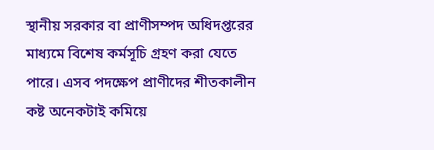স্থানীয় সরকার বা প্রাণীসম্পদ অধিদপ্তরের মাধ্যমে বিশেষ কর্মসূচি গ্রহণ করা যেতে পারে। এসব পদক্ষেপ প্রাণীদের শীতকালীন কষ্ট অনেকটাই কমিয়ে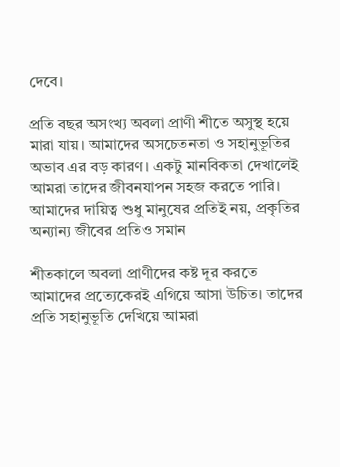দেবে।

প্রতি বছর অসংখ্য অবলা প্রাণী শীতে অসুস্থ হয়ে মারা যায়। আমাদের অসচেতনতা ও সহানুভূতির অভাব এর বড় কারণ। একটু মানবিকতা দেখালেই আমরা তাদের জীবনযাপন সহজ করতে পারি। আমাদের দায়িত্ব শুধু মানুষের প্রতিই নয়, প্রকৃতির অন্যান্য জীবের প্রতিও সমান

শীতকালে অবলা প্রাণীদের কষ্ট দূর করতে আমাদের প্রত্যেকেরই এগিয়ে আসা উচিত। তাদের প্রতি সহানুভূতি দেখিয়ে আমরা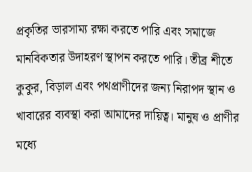প্রকৃতির ভারসাম্য রক্ষা করতে পারি এবং সমাজে মানবিকতার উদাহরণ স্থাপন করতে পারি। তীব্র শীতে কুকুর, বিড়াল এবং পথপ্রাণীদের জন্য নিরাপদ স্থান ও খাবারের ব্যবস্থা করা আমাদের দায়িত্ব। মানুষ ও প্রাণীর মধ্যে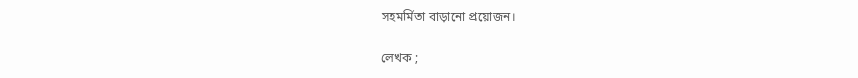সহমর্মিতা বাড়ানো প্রয়োজন।

লেখক ;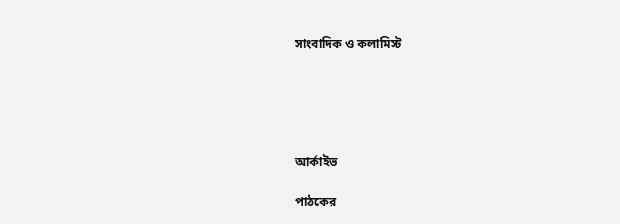সাংবাদিক ও কলামিস্ট





আর্কাইভ

পাঠকের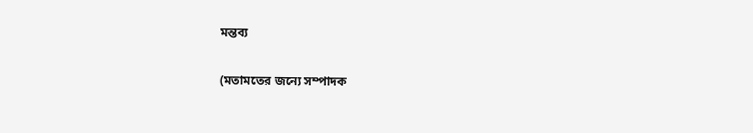মন্তব্য

(মতামতের জন্যে সম্পাদক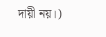দায়ী নয়।)